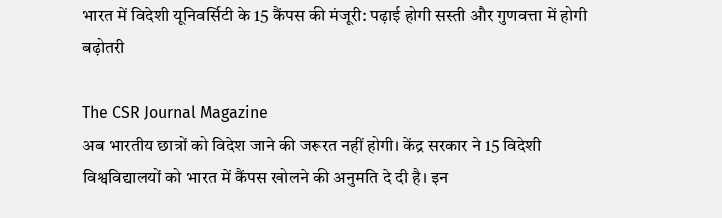भारत में विदेशी यूनिवर्सिटी के 15 कैंपस की मंजूरी: पढ़ाई होगी सस्ती और गुणवत्ता में होगी बढ़ोतरी

The CSR Journal Magazine
अब भारतीय छात्रों को विदेश जाने की जरूरत नहीं होगी। केंद्र सरकार ने 15 विदेशी विश्वविद्यालयों को भारत में कैंपस खोलने की अनुमति दे दी है। इन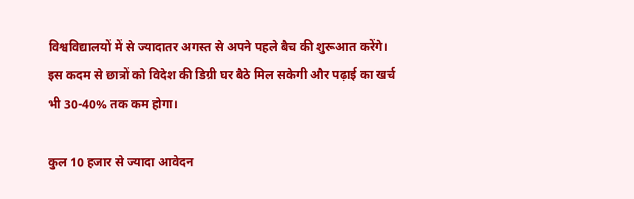विश्वविद्यालयों में से ज्यादातर अगस्त से अपने पहले बैच की शुरूआत करेंगे। इस कदम से छात्रों को विदेश की डिग्री घर बैठे मिल सकेगी और पढ़ाई का खर्च भी 30-40% तक कम होगा।

कुल 10 हजार से ज्यादा आवेदन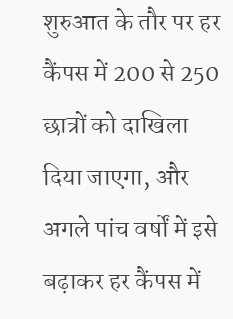शुरुआत के तौर पर हर कैंपस में 200 से 250 छात्रों को दाखिला दिया जाएगा, और अगले पांच वर्षों में इसे बढ़ाकर हर कैंपस में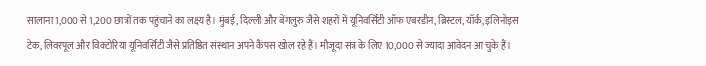सालाना 1,000 से 1,200 छात्रों तक पहुंचाने का लक्ष्य है। मुंबई, दिल्ली और बेंगलुरु जैसे शहरों में यूनिवर्सिटी ऑफ एबरडीन, ब्रिस्टल, यॉर्क, इलिनोइस टेक, लिवरपूल और विक्टोरिया यूनिवर्सिटी जैसे प्रतिष्ठित संस्थान अपने कैंपस खोल रहे हैं। मौजूदा सत्र के लिए 10,000 से ज्यादा आवेदन आ चुके हैं।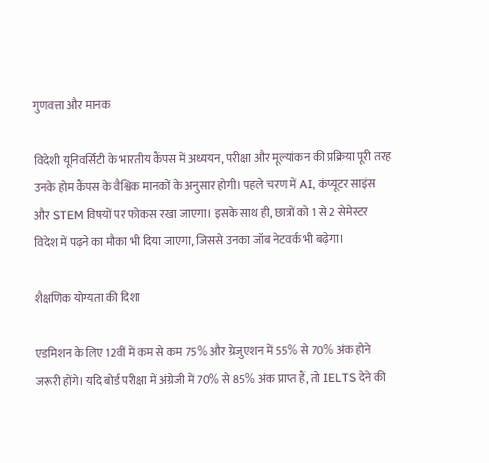गुणवत्ता और मानक

विदेशी यूनिवर्सिटी के भारतीय कैंपस में अध्ययन, परीक्षा और मूल्यांकन की प्रक्रिया पूरी तरह उनके होम कैंपस के वैश्विक मानकों के अनुसार होगी। पहले चरण में AI, कंप्यूटर साइंस और STEM विषयों पर फोकस रखा जाएगा। इसके साथ ही, छात्रों को 1 से 2 सेमेस्टर विदेश में पढ़ने का मौका भी दिया जाएगा, जिससे उनका जॉब नेटवर्क भी बढ़ेगा।

शैक्षणिक योग्यता की दिशा

एडमिशन के लिए 12वीं में कम से कम 75% और ग्रेजुएशन में 55% से 70% अंक होने जरूरी होंगे। यदि बोर्ड परीक्षा में अंग्रेजी में 70% से 85% अंक प्राप्त हैं, तो IELTS देने की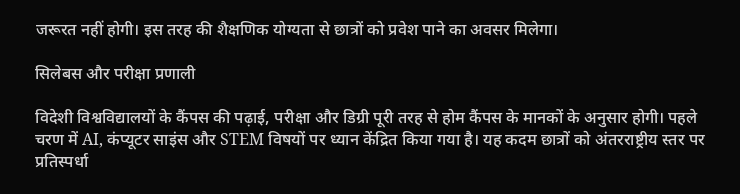जरूरत नहीं होगी। इस तरह की शैक्षणिक योग्यता से छात्रों को प्रवेश पाने का अवसर मिलेगा।

सिलेबस और परीक्षा प्रणाली

विदेशी विश्वविद्यालयों के कैंपस की पढ़ाई, परीक्षा और डिग्री पूरी तरह से होम कैंपस के मानकों के अनुसार होगी। पहले चरण में AI, कंप्यूटर साइंस और STEM विषयों पर ध्यान केंद्रित किया गया है। यह कदम छात्रों को अंतरराष्ट्रीय स्तर पर प्रतिस्पर्धा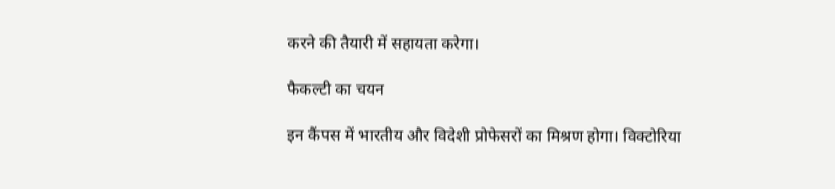करने की तैयारी में सहायता करेगा।

फैकल्टी का चयन

इन कैंपस में भारतीय और विदेशी प्रोफेसरों का मिश्रण होगा। विक्टोरिया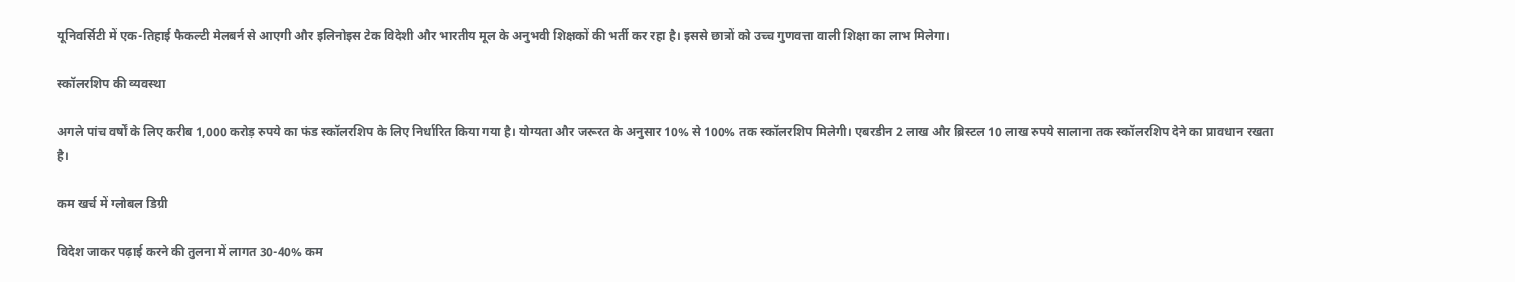यूनिवर्सिटी में एक-तिहाई फैकल्टी मेलबर्न से आएगी और इलिनोइस टेक विदेशी और भारतीय मूल के अनुभवी शिक्षकों की भर्ती कर रहा है। इससे छात्रों को उच्च गुणवत्ता वाली शिक्षा का लाभ मिलेगा।

स्कॉलरशिप की व्यवस्था

अगले पांच वर्षों के लिए करीब 1,000 करोड़ रुपये का फंड स्कॉलरशिप के लिए निर्धारित किया गया है। योग्यता और जरूरत के अनुसार 10% से 100% तक स्कॉलरशिप मिलेगी। एबरडीन 2 लाख और ब्रिस्टल 10 लाख रुपये सालाना तक स्कॉलरशिप देने का प्रावधान रखता है।

कम खर्च में ग्लोबल डिग्री

विदेश जाकर पढ़ाई करने की तुलना में लागत 30-40% कम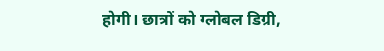होगी। छात्रों को ग्लोबल डिग्री,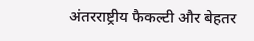अंतरराष्ट्रीय फैकल्टी और बेहतर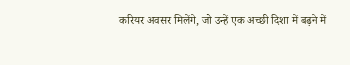करियर अवसर मिलेंगे, जो उन्हें एक अच्छी दिशा में बढ़ने में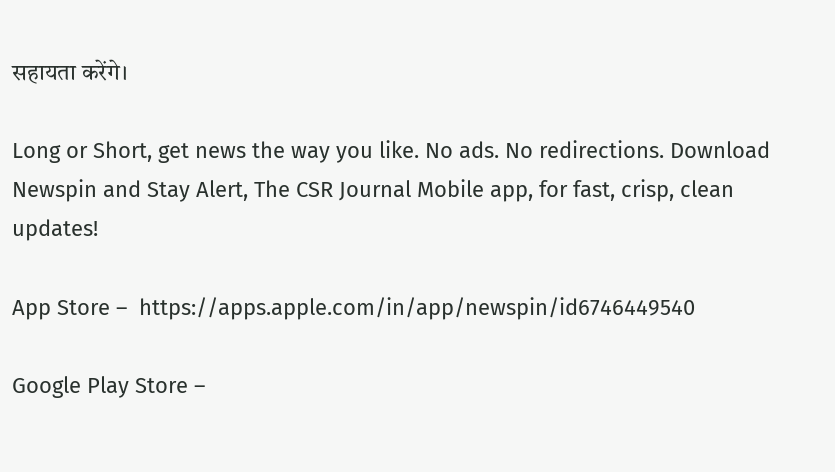सहायता करेंगे।

Long or Short, get news the way you like. No ads. No redirections. Download Newspin and Stay Alert, The CSR Journal Mobile app, for fast, crisp, clean updates!

App Store –  https://apps.apple.com/in/app/newspin/id6746449540

Google Play Store –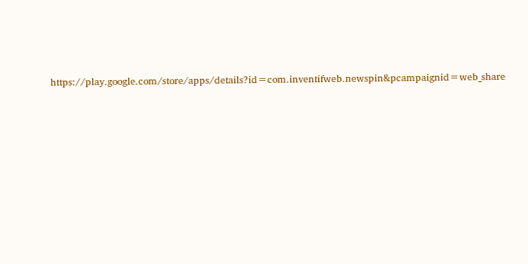https://play.google.com/store/apps/details?id=com.inventifweb.newspin&pcampaignid=web_share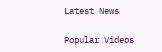Latest News

Popular Videos